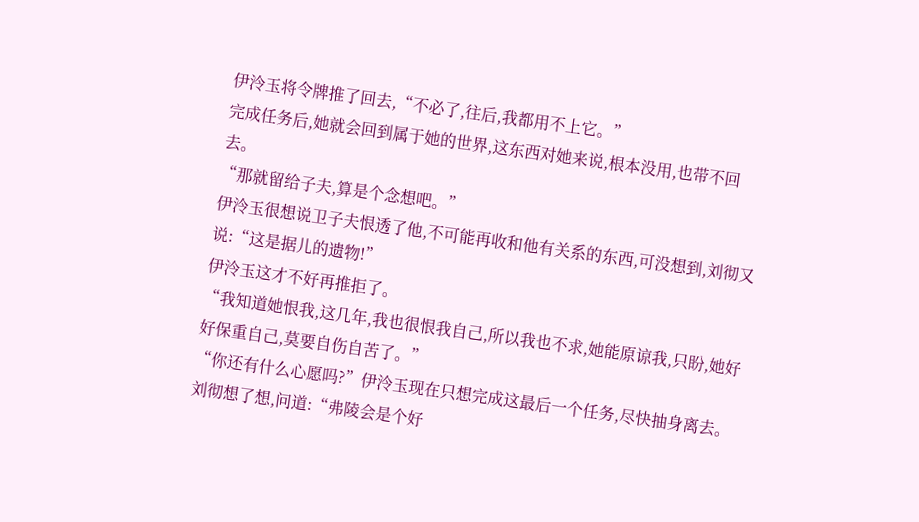伊泠玉将令牌推了回去,“不必了,往后,我都用不上它。”
完成任务后,她就会回到属于她的世界,这东西对她来说,根本没用,也带不回去。
“那就留给子夫,算是个念想吧。”
伊泠玉很想说卫子夫恨透了他,不可能再收和他有关系的东西,可没想到,刘彻又说:“这是据儿的遗物!”
伊泠玉这才不好再推拒了。
“我知道她恨我,这几年,我也很恨我自己,所以我也不求,她能原谅我,只盼,她好好保重自己,莫要自伤自苦了。”
“你还有什么心愿吗?”伊泠玉现在只想完成这最后一个任务,尽快抽身离去。
刘彻想了想,问道:“弗陵会是个好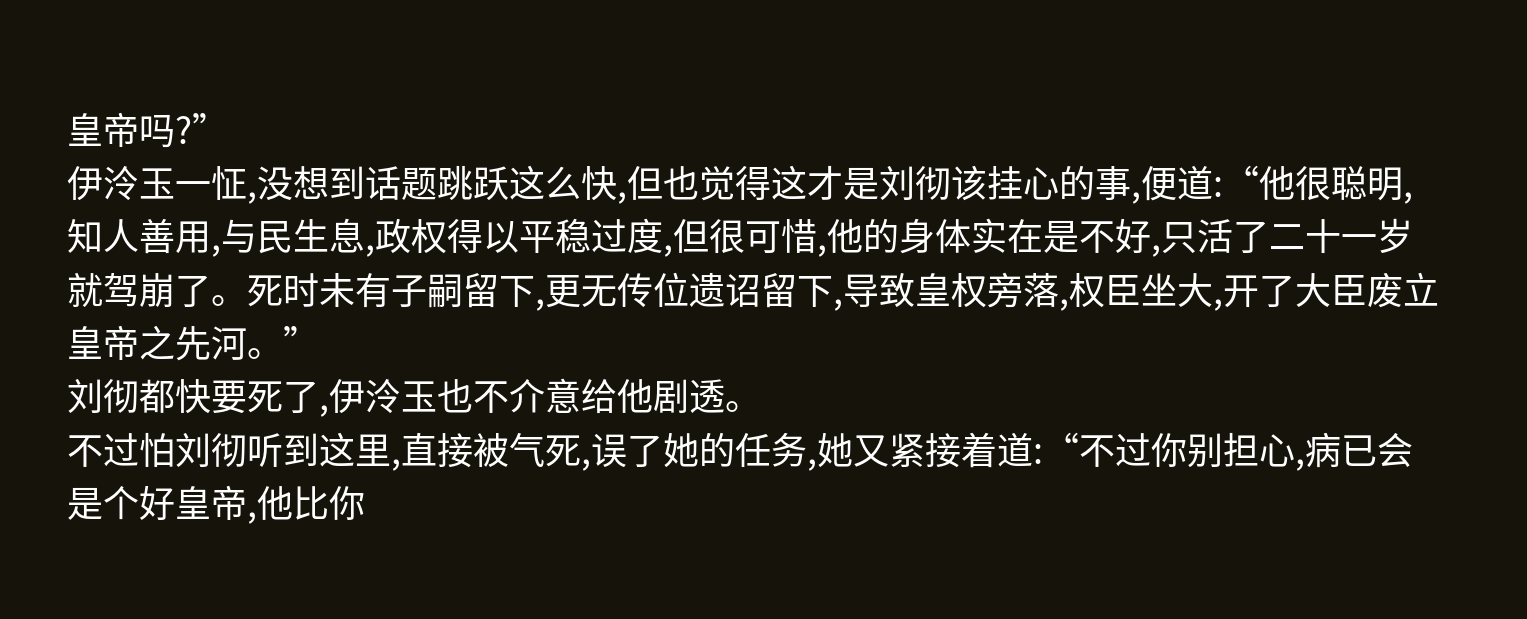皇帝吗?”
伊泠玉一怔,没想到话题跳跃这么快,但也觉得这才是刘彻该挂心的事,便道:“他很聪明,知人善用,与民生息,政权得以平稳过度,但很可惜,他的身体实在是不好,只活了二十一岁就驾崩了。死时未有子嗣留下,更无传位遗诏留下,导致皇权旁落,权臣坐大,开了大臣废立皇帝之先河。”
刘彻都快要死了,伊泠玉也不介意给他剧透。
不过怕刘彻听到这里,直接被气死,误了她的任务,她又紧接着道:“不过你别担心,病已会是个好皇帝,他比你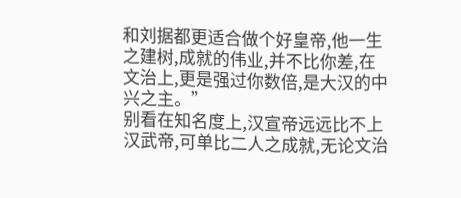和刘据都更适合做个好皇帝,他一生之建树,成就的伟业,并不比你差,在文治上,更是强过你数倍,是大汉的中兴之主。”
别看在知名度上,汉宣帝远远比不上汉武帝,可单比二人之成就,无论文治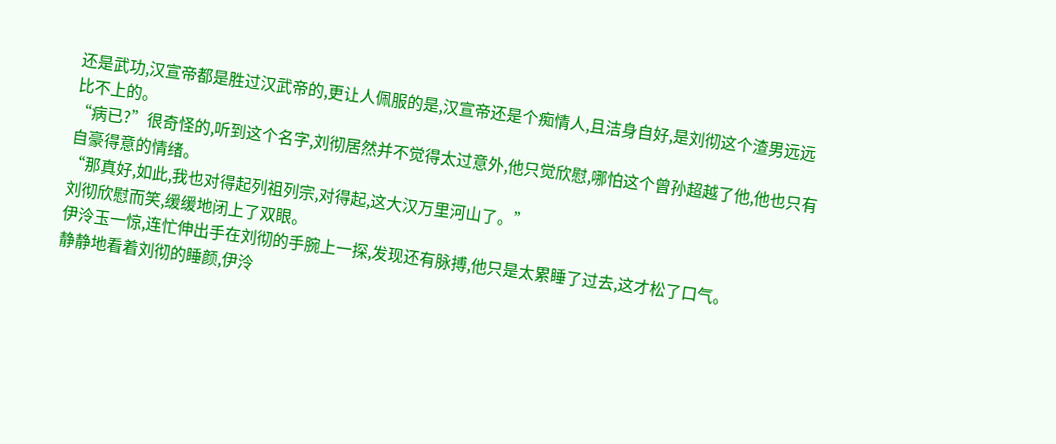还是武功,汉宣帝都是胜过汉武帝的,更让人佩服的是,汉宣帝还是个痴情人,且洁身自好,是刘彻这个渣男远远比不上的。
“病已?”很奇怪的,听到这个名字,刘彻居然并不觉得太过意外,他只觉欣慰,哪怕这个曾孙超越了他,他也只有自豪得意的情绪。
“那真好,如此,我也对得起列祖列宗,对得起,这大汉万里河山了。”
刘彻欣慰而笑,缓缓地闭上了双眼。
伊泠玉一惊,连忙伸出手在刘彻的手腕上一探,发现还有脉搏,他只是太累睡了过去,这才松了口气。
静静地看着刘彻的睡颜,伊泠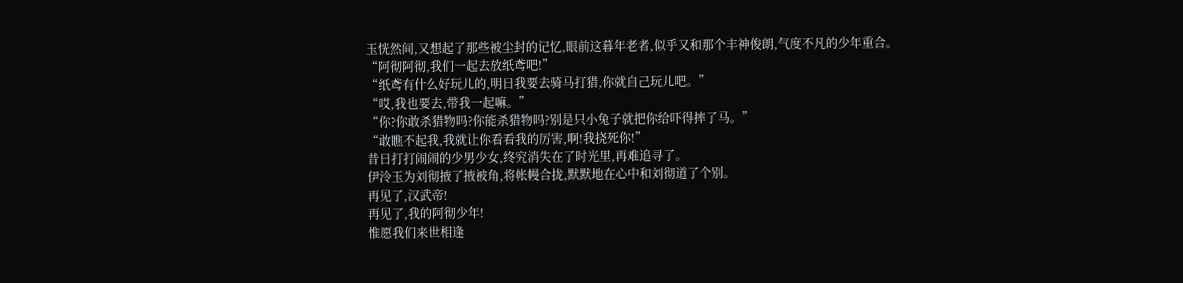玉恍然间,又想起了那些被尘封的记忆,眼前这暮年老者,似乎又和那个丰神俊朗,气度不凡的少年重合。
“阿彻阿彻,我们一起去放纸鸢吧!”
“纸鸢有什么好玩儿的,明日我要去骑马打猎,你就自己玩儿吧。”
“哎,我也要去,带我一起嘛。”
“你?你敢杀猎物吗?你能杀猎物吗?别是只小兔子就把你给吓得摔了马。”
“敢瞧不起我,我就让你看看我的厉害,啊!我挠死你!”
昔日打打闹闹的少男少女,终究消失在了时光里,再难追寻了。
伊泠玉为刘彻掖了掖被角,将帐幔合拢,默默地在心中和刘彻道了个别。
再见了,汉武帝!
再见了,我的阿彻少年!
惟愿我们来世相逢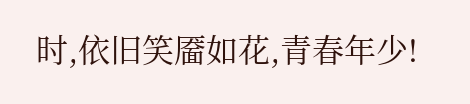时,依旧笑靥如花,青春年少!